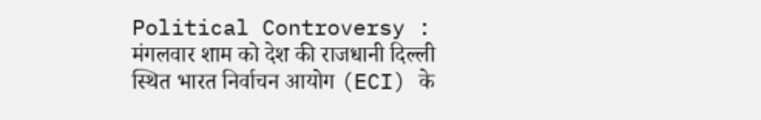Political Controversy : मंगलवार शाम को देश की राजधानी दिल्ली स्थित भारत निर्वाचन आयोग (ECI) के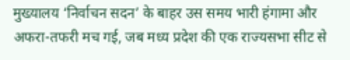मुख्यालय ‘निर्वाचन सदन’ के बाहर उस समय भारी हंगामा और अफरा-तफरी मच गई, जब मध्य प्रदेश की एक राज्यसभा सीट से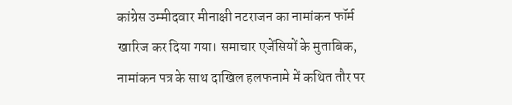कांग्रेस उम्मीदवार मीनाक्षी नटराजन का नामांकन फॉर्म खारिज कर दिया गया। समाचार एजेंसियों के मुताबिक, नामांकन पत्र के साथ दाखिल हलफनामे में कथित तौर पर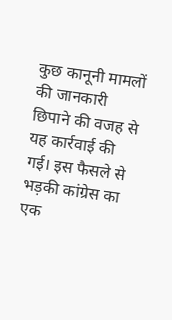कुछ कानूनी मामलों की जानकारी छिपाने की वजह से यह कार्रवाई की गई। इस फैसले से भड़की कांग्रेस का एक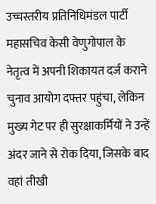उच्चस्तरीय प्रतिनिधिमंडल पार्टी महासचिव केसी वेणुगोपाल के नेतृत्व में अपनी शिकायत दर्ज कराने चुनाव आयोग दफ्तर पहुंचा, लेकिन मुख्य गेट पर ही सुरक्षाकर्मियों ने उन्हें अंदर जाने से रोक दिया, जिसके बाद वहां तीखी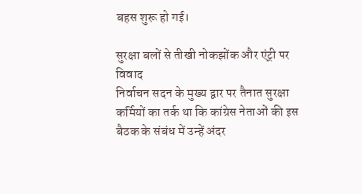बहस शुरू हो गई।

सुरक्षा बलों से तीखी नोकझोंक और एंट्री पर विवाद
निर्वाचन सदन के मुख्य द्वार पर तैनात सुरक्षा कर्मियों का तर्क था कि कांग्रेस नेताओं की इस बैठक के संबंध में उन्हें अंदर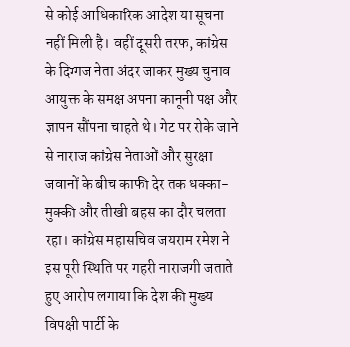से कोई आधिकारिक आदेश या सूचना नहीं मिली है। वहीं दूसरी तरफ, कांग्रेस के दिग्गज नेता अंदर जाकर मुख्य चुनाव आयुक्त के समक्ष अपना कानूनी पक्ष और ज्ञापन सौंपना चाहते थे। गेट पर रोके जाने से नाराज कांग्रेस नेताओं और सुरक्षा जवानों के बीच काफी देर तक धक्का-मुक्की और तीखी बहस का दौर चलता रहा। कांग्रेस महासचिव जयराम रमेश ने इस पूरी स्थिति पर गहरी नाराजगी जताते हुए आरोप लगाया कि देश की मुख्य विपक्षी पार्टी के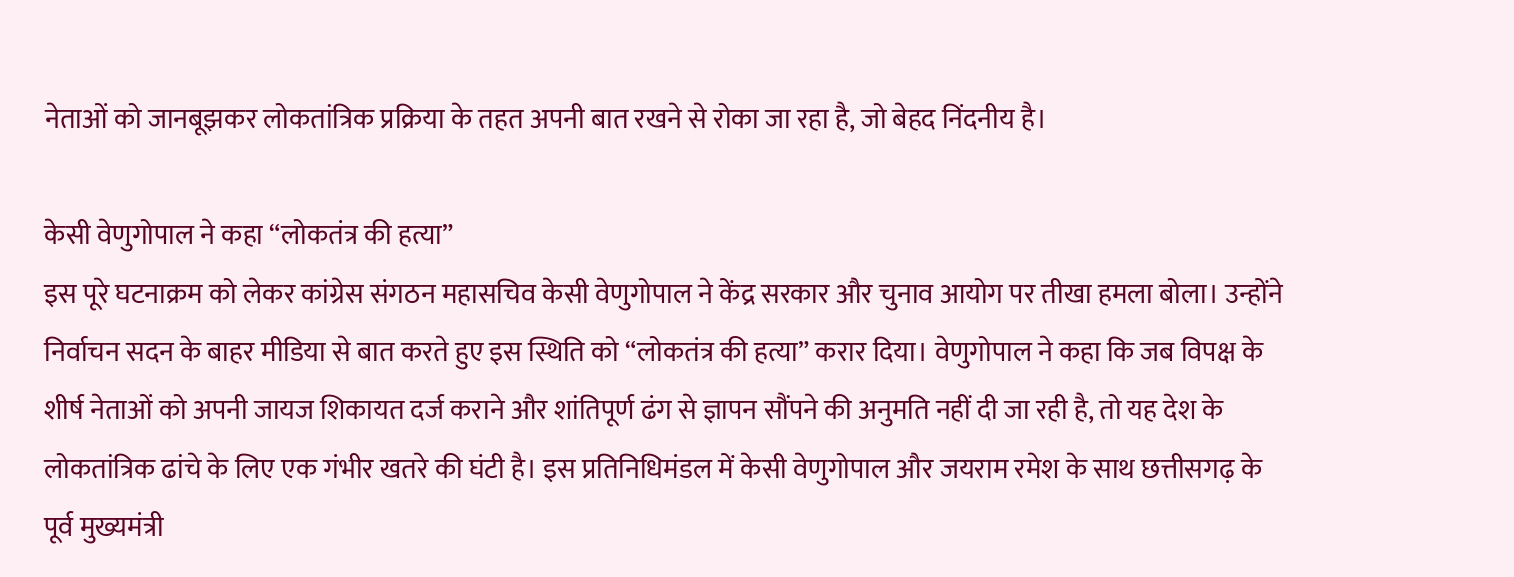नेताओं को जानबूझकर लोकतांत्रिक प्रक्रिया के तहत अपनी बात रखने से रोका जा रहा है, जो बेहद निंदनीय है।

केसी वेणुगोपाल ने कहा “लोकतंत्र की हत्या”
इस पूरे घटनाक्रम को लेकर कांग्रेस संगठन महासचिव केसी वेणुगोपाल ने केंद्र सरकार और चुनाव आयोग पर तीखा हमला बोला। उन्होंने निर्वाचन सदन के बाहर मीडिया से बात करते हुए इस स्थिति को “लोकतंत्र की हत्या” करार दिया। वेणुगोपाल ने कहा कि जब विपक्ष के शीर्ष नेताओं को अपनी जायज शिकायत दर्ज कराने और शांतिपूर्ण ढंग से ज्ञापन सौंपने की अनुमति नहीं दी जा रही है, तो यह देश के लोकतांत्रिक ढांचे के लिए एक गंभीर खतरे की घंटी है। इस प्रतिनिधिमंडल में केसी वेणुगोपाल और जयराम रमेश के साथ छत्तीसगढ़ के पूर्व मुख्यमंत्री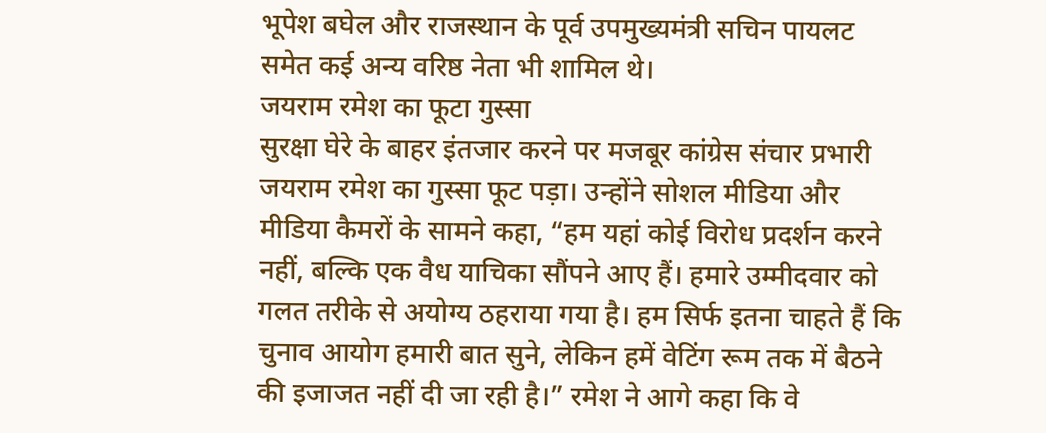भूपेश बघेल और राजस्थान के पूर्व उपमुख्यमंत्री सचिन पायलट समेत कई अन्य वरिष्ठ नेता भी शामिल थे।
जयराम रमेश का फूटा गुस्सा
सुरक्षा घेरे के बाहर इंतजार करने पर मजबूर कांग्रेस संचार प्रभारी जयराम रमेश का गुस्सा फूट पड़ा। उन्होंने सोशल मीडिया और मीडिया कैमरों के सामने कहा, “हम यहां कोई विरोध प्रदर्शन करने नहीं, बल्कि एक वैध याचिका सौंपने आए हैं। हमारे उम्मीदवार को गलत तरीके से अयोग्य ठहराया गया है। हम सिर्फ इतना चाहते हैं कि चुनाव आयोग हमारी बात सुने, लेकिन हमें वेटिंग रूम तक में बैठने की इजाजत नहीं दी जा रही है।” रमेश ने आगे कहा कि वे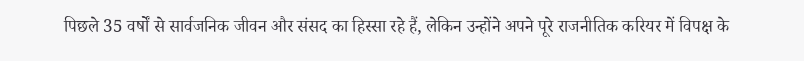पिछले 35 वर्षों से सार्वजनिक जीवन और संसद का हिस्सा रहे हैं, लेकिन उन्होंने अपने पूरे राजनीतिक करियर में विपक्ष के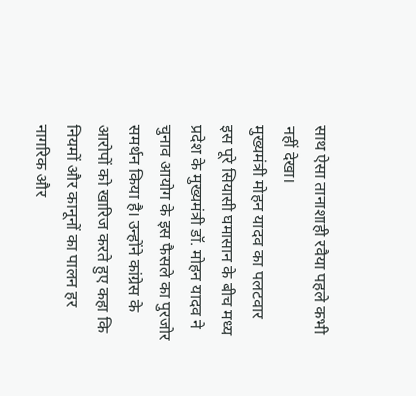साथ ऐसा तानाशाही रवैया पहले कभी नहीं देखा।
मुख्यमंत्री मोहन यादव का पलटवार
इस पूरे सियासी घमासान के बीच मध्य प्रदेश के मुख्यमंत्री डॉ. मोहन यादव ने चुनाव आयोग के इस फैसले का पुरजोर समर्थन किया है। उन्होंने कांग्रेस के आरोपों को खारिज करते हुए कहा कि नियमों और कानूनों का पालन हर नागरिक और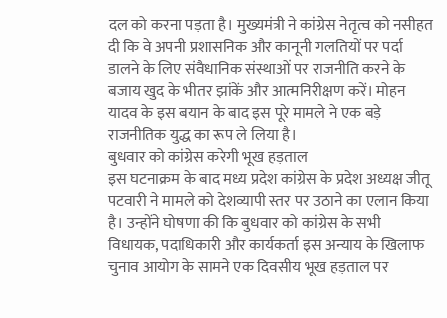दल को करना पड़ता है। मुख्यमंत्री ने कांग्रेस नेतृत्व को नसीहत दी कि वे अपनी प्रशासनिक और कानूनी गलतियों पर पर्दा डालने के लिए संवैधानिक संस्थाओं पर राजनीति करने के बजाय खुद के भीतर झांकें और आत्मनिरीक्षण करें। मोहन यादव के इस बयान के बाद इस पूरे मामले ने एक बड़े राजनीतिक युद्ध का रूप ले लिया है।
बुधवार को कांग्रेस करेगी भूख हड़ताल
इस घटनाक्रम के बाद मध्य प्रदेश कांग्रेस के प्रदेश अध्यक्ष जीतू पटवारी ने मामले को देशव्यापी स्तर पर उठाने का एलान किया है। उन्होंने घोषणा की कि बुधवार को कांग्रेस के सभी विधायक, पदाधिकारी और कार्यकर्ता इस अन्याय के खिलाफ चुनाव आयोग के सामने एक दिवसीय भूख हड़ताल पर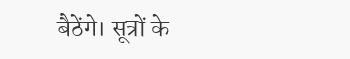बैठेंगे। सूत्रों के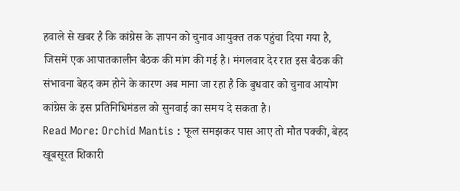हवाले से खबर है कि कांग्रेस के ज्ञापन को चुनाव आयुक्त तक पहुंचा दिया गया है, जिसमें एक आपातकालीन बैठक की मांग की गई है। मंगलवार देर रात इस बैठक की संभावना बेहद कम होने के कारण अब माना जा रहा है कि बुधवार को चुनाव आयोग कांग्रेस के इस प्रतिनिधिमंडल को सुनवाई का समय दे सकता है।
Read More: Orchid Mantis : फूल समझकर पास आए तो मौत पक्की, बेहद खूबसूरत शिकारी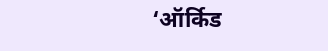‘ऑर्किड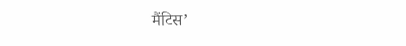मैंटिस’